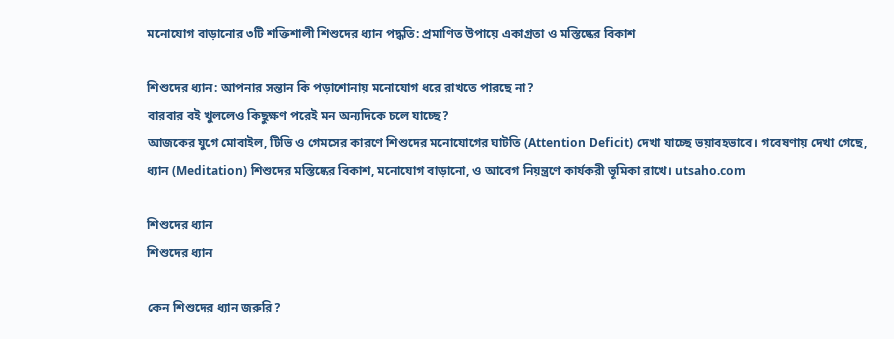মনোযোগ বাড়ানোর ৩টি শক্তিশালী শিশুদের ধ্যান পদ্ধতি: প্রমাণিত উপায়ে একাগ্রতা ও মস্তিষ্কের বিকাশ

শিশুদের ধ্যান: আপনার সন্তান কি পড়াশোনায় মনোযোগ ধরে রাখতে পারছে না?
বারবার বই খুললেও কিছুক্ষণ পরেই মন অন্যদিকে চলে যাচ্ছে?
আজকের যুগে মোবাইল, টিভি ও গেমসের কারণে শিশুদের মনোযোগের ঘাটতি (Attention Deficit) দেখা যাচ্ছে ভয়াবহভাবে। গবেষণায় দেখা গেছে, ধ্যান (Meditation) শিশুদের মস্তিষ্কের বিকাশ, মনোযোগ বাড়ানো, ও আবেগ নিয়ন্ত্রণে কার্যকরী ভূমিকা রাখে। utsaho.com

শিশুদের ধ্যান
শিশুদের ধ্যান

কেন শিশুদের ধ্যান জরুরি?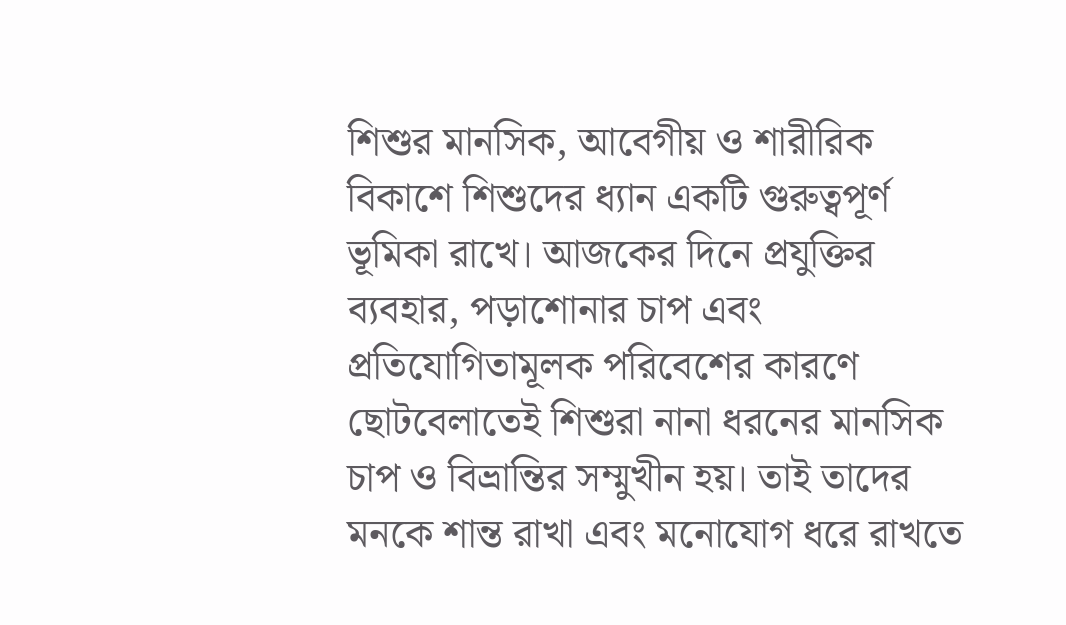শিশুর মানসিক, আবেগীয় ও শারীরিক বিকাশে শিশুদের ধ্যান একটি গুরুত্বপূর্ণ ভূমিকা রাখে। আজকের দিনে প্রযুক্তির ব্যবহার, পড়াশোনার চাপ এবং প্রতিযোগিতামূলক পরিবেশের কারণে ছোটবেলাতেই শিশুরা নানা ধরনের মানসিক চাপ ও বিভ্রান্তির সম্মুখীন হয়। তাই তাদের মনকে শান্ত রাখা এবং মনোযোগ ধরে রাখতে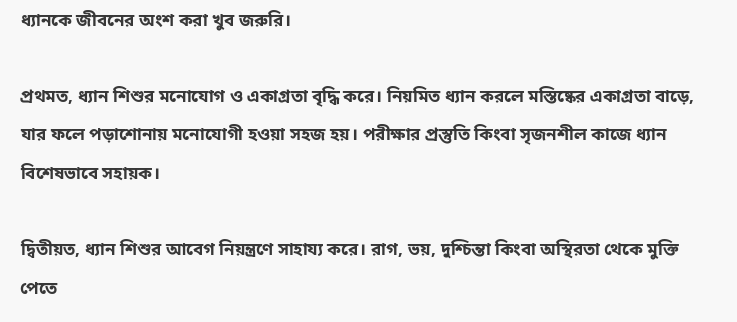ধ্যানকে জীবনের অংশ করা খুব জরুরি।

প্রথমত, ধ্যান শিশুর মনোযোগ ও একাগ্রতা বৃদ্ধি করে। নিয়মিত ধ্যান করলে মস্তিষ্কের একাগ্রতা বাড়ে, যার ফলে পড়াশোনায় মনোযোগী হওয়া সহজ হয়। পরীক্ষার প্রস্তুতি কিংবা সৃজনশীল কাজে ধ্যান বিশেষভাবে সহায়ক।

দ্বিতীয়ত, ধ্যান শিশুর আবেগ নিয়ন্ত্রণে সাহায্য করে। রাগ, ভয়, দুশ্চিন্তা কিংবা অস্থিরতা থেকে মুক্তি পেতে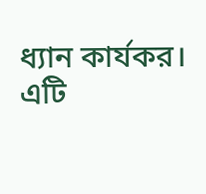ধ্যান কার্যকর। এটি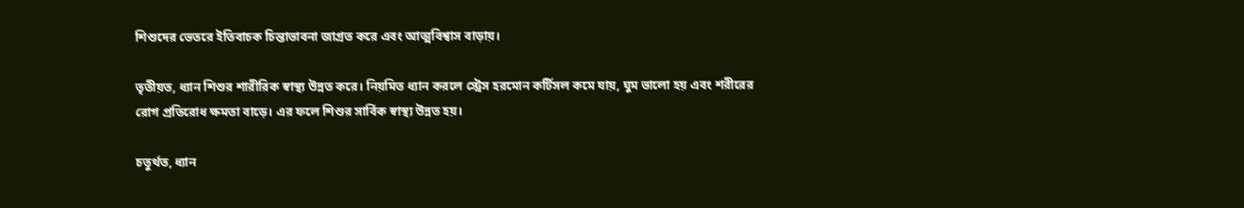শিশুদের ভেতরে ইতিবাচক চিন্তাভাবনা জাগ্রত করে এবং আত্মবিশ্বাস বাড়ায়।

তৃতীয়ত, ধ্যান শিশুর শারীরিক স্বাস্থ্য উন্নত করে। নিয়মিত ধ্যান করলে স্ট্রেস হরমোন কর্টিসল কমে যায়, ঘুম ভালো হয় এবং শরীরের রোগ প্রতিরোধ ক্ষমতা বাড়ে। এর ফলে শিশুর সার্বিক স্বাস্থ্য উন্নত হয়।

চতুর্থত, ধ্যান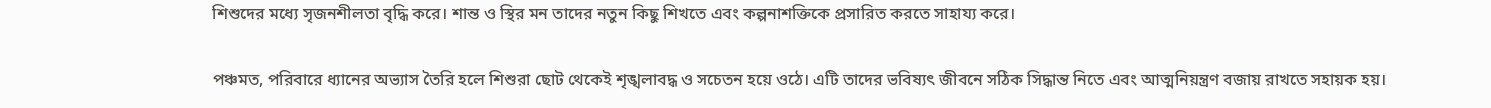শিশুদের মধ্যে সৃজনশীলতা বৃদ্ধি করে। শান্ত ও স্থির মন তাদের নতুন কিছু শিখতে এবং কল্পনাশক্তিকে প্রসারিত করতে সাহায্য করে।

পঞ্চমত, পরিবারে ধ্যানের অভ্যাস তৈরি হলে শিশুরা ছোট থেকেই শৃঙ্খলাবদ্ধ ও সচেতন হয়ে ওঠে। এটি তাদের ভবিষ্যৎ জীবনে সঠিক সিদ্ধান্ত নিতে এবং আত্মনিয়ন্ত্রণ বজায় রাখতে সহায়ক হয়।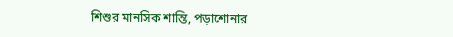শিশুর মানসিক শান্তি, পড়াশোনার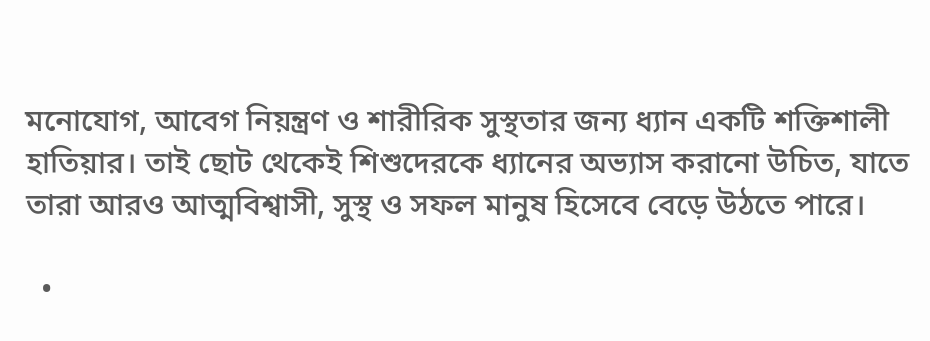মনোযোগ, আবেগ নিয়ন্ত্রণ ও শারীরিক সুস্থতার জন্য ধ্যান একটি শক্তিশালী হাতিয়ার। তাই ছোট থেকেই শিশুদেরকে ধ্যানের অভ্যাস করানো উচিত, যাতে তারা আরও আত্মবিশ্বাসী, সুস্থ ও সফল মানুষ হিসেবে বেড়ে উঠতে পারে।

  •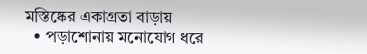মস্তিষ্কের একাগ্রতা বাড়ায়
  • পড়াশোনায় মনোযোগ ধরে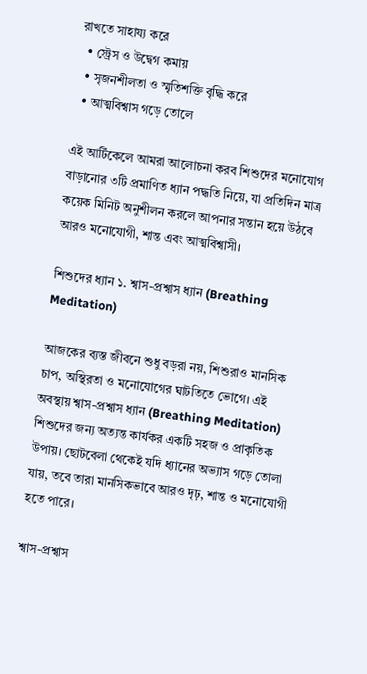রাখতে সাহায্য করে
  • স্ট্রেস ও উদ্বেগ কমায়
  • সৃজনশীলতা ও স্মৃতিশক্তি বৃদ্ধি করে
  • আত্মবিশ্বাস গড়ে তোলে

এই আর্টিকেলে আমরা আলোচনা করব শিশুদের মনোযোগ বাড়ানোর ৩টি প্রমাণিত ধ্যান পদ্ধতি নিয়ে, যা প্রতিদিন মাত্র কয়েক মিনিট অনুশীলন করলে আপনার সন্তান হয়ে উঠবে আরও মনোযোগী, শান্ত এবং আত্মবিশ্বাসী।

শিশুদের ধ্যান ১. শ্বাস-প্রশ্বাস ধ্যান (Breathing Meditation)

আজকের ব্যস্ত জীবনে শুধু বড়রা নয়, শিশুরাও মানসিক চাপ, অস্থিরতা ও মনোযোগের ঘাটতিতে ভোগে। এই অবস্থায় শ্বাস-প্রশ্বাস ধ্যান (Breathing Meditation) শিশুদের জন্য অত্যন্ত কার্যকর একটি সহজ ও প্রাকৃতিক উপায়। ছোটবেলা থেকেই যদি ধ্যানের অভ্যাস গড়ে তোলা যায়, তবে তারা মানসিকভাবে আরও দৃঢ়, শান্ত ও মনোযোগী হতে পারে।

শ্বাস-প্রশ্বাস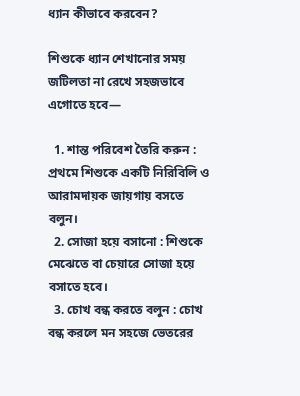ধ্যান কীভাবে করবেন?

শিশুকে ধ্যান শেখানোর সময় জটিলতা না রেখে সহজভাবে এগোতে হবে—

  1. শান্ত পরিবেশ তৈরি করুন : প্রথমে শিশুকে একটি নিরিবিলি ও আরামদায়ক জায়গায় বসতে বলুন।
  2. সোজা হয়ে বসানো : শিশুকে মেঝেতে বা চেয়ারে সোজা হয়ে বসাতে হবে।
  3. চোখ বন্ধ করতে বলুন : চোখ বন্ধ করলে মন সহজে ভেতরের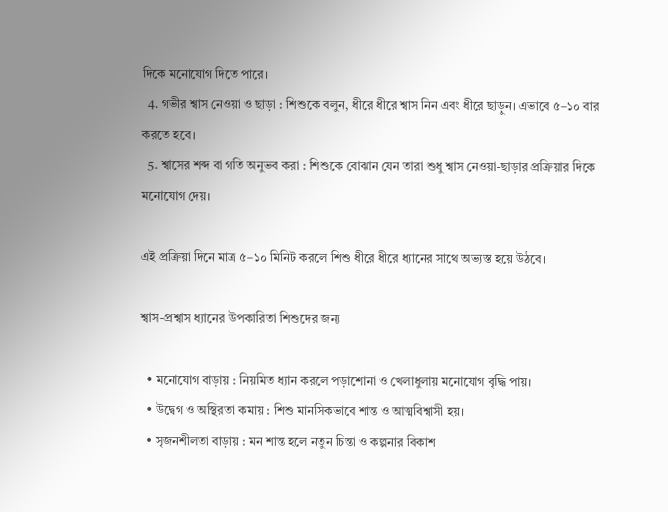দিকে মনোযোগ দিতে পারে।
  4. গভীর শ্বাস নেওয়া ও ছাড়া : শিশুকে বলুন, ধীরে ধীরে শ্বাস নিন এবং ধীরে ছাড়ুন। এভাবে ৫–১০ বার করতে হবে।
  5. শ্বাসের শব্দ বা গতি অনুভব করা : শিশুকে বোঝান যেন তারা শুধু শ্বাস নেওয়া-ছাড়ার প্রক্রিয়ার দিকে মনোযোগ দেয়।

এই প্রক্রিয়া দিনে মাত্র ৫–১০ মিনিট করলে শিশু ধীরে ধীরে ধ্যানের সাথে অভ্যস্ত হয়ে উঠবে।

শ্বাস-প্রশ্বাস ধ্যানের উপকারিতা শিশুদের জন্য

  • মনোযোগ বাড়ায় : নিয়মিত ধ্যান করলে পড়াশোনা ও খেলাধুলায় মনোযোগ বৃদ্ধি পায়।
  • উদ্বেগ ও অস্থিরতা কমায় : শিশু মানসিকভাবে শান্ত ও আত্মবিশ্বাসী হয়।
  • সৃজনশীলতা বাড়ায় : মন শান্ত হলে নতুন চিন্তা ও কল্পনার বিকাশ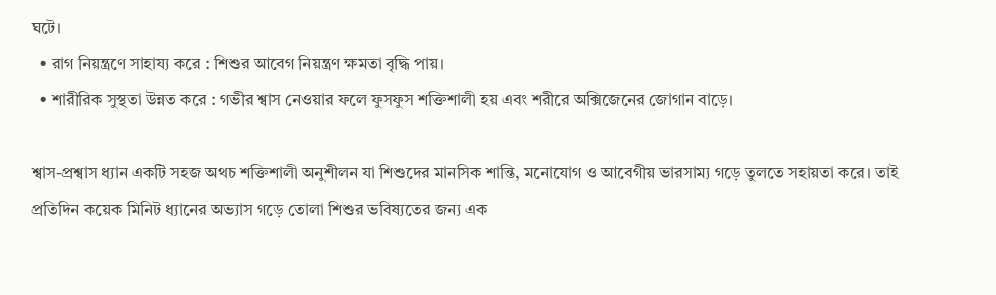ঘটে।
  • রাগ নিয়ন্ত্রণে সাহায্য করে : শিশুর আবেগ নিয়ন্ত্রণ ক্ষমতা বৃদ্ধি পায়।
  • শারীরিক সুস্থতা উন্নত করে : গভীর শ্বাস নেওয়ার ফলে ফুসফুস শক্তিশালী হয় এবং শরীরে অক্সিজেনের জোগান বাড়ে।

শ্বাস-প্রশ্বাস ধ্যান একটি সহজ অথচ শক্তিশালী অনুশীলন যা শিশুদের মানসিক শান্তি, মনোযোগ ও আবেগীয় ভারসাম্য গড়ে তুলতে সহায়তা করে। তাই প্রতিদিন কয়েক মিনিট ধ্যানের অভ্যাস গড়ে তোলা শিশুর ভবিষ্যতের জন্য এক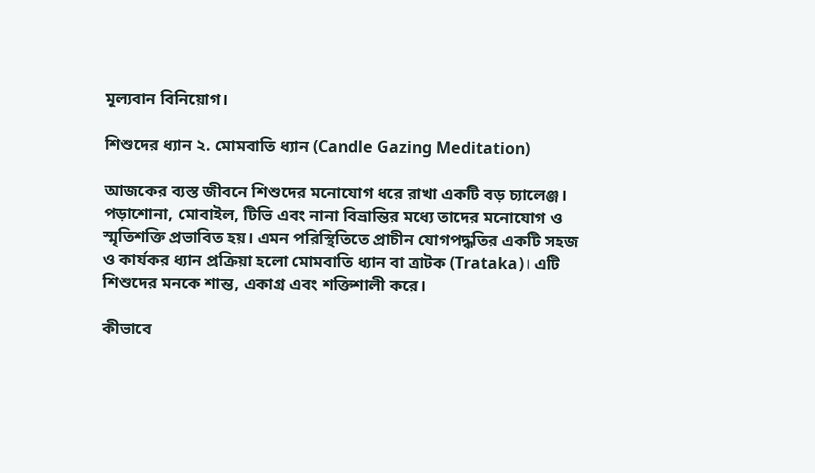মূল্যবান বিনিয়োগ।

শিশুদের ধ্যান ২. মোমবাতি ধ্যান (Candle Gazing Meditation)

আজকের ব্যস্ত জীবনে শিশুদের মনোযোগ ধরে রাখা একটি বড় চ্যালেঞ্জ। পড়াশোনা, মোবাইল, টিভি এবং নানা বিভ্রান্তির মধ্যে তাদের মনোযোগ ও স্মৃতিশক্তি প্রভাবিত হয়। এমন পরিস্থিতিতে প্রাচীন যোগপদ্ধতির একটি সহজ ও কার্যকর ধ্যান প্রক্রিয়া হলো মোমবাতি ধ্যান বা ত্রাটক (Trataka)। এটি শিশুদের মনকে শান্ত, একাগ্র এবং শক্তিশালী করে।

কীভাবে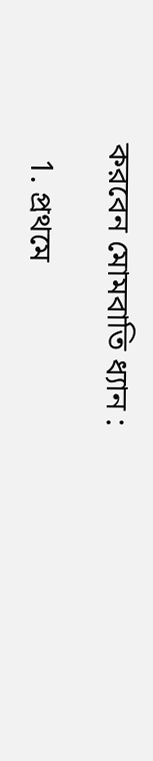করবেন মোমবাতি ধ্যান :

  1. প্রথমে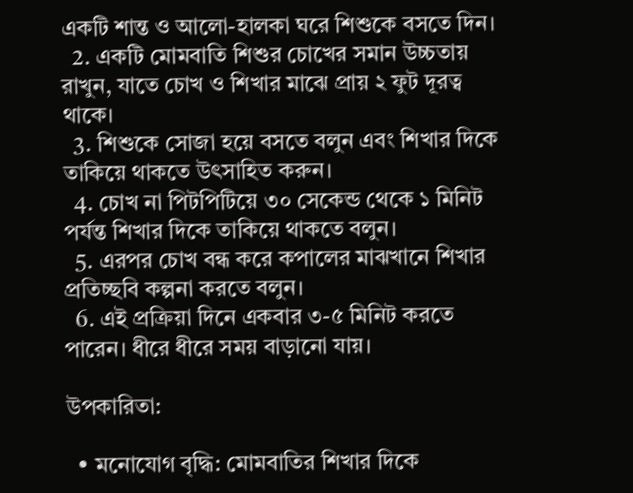একটি শান্ত ও আলো-হালকা ঘরে শিশুকে বসতে দিন।
  2. একটি মোমবাতি শিশুর চোখের সমান উচ্চতায় রাখুন, যাতে চোখ ও শিখার মাঝে প্রায় ২ ফুট দূরত্ব থাকে।
  3. শিশুকে সোজা হয়ে বসতে বলুন এবং শিখার দিকে তাকিয়ে থাকতে উৎসাহিত করুন।
  4. চোখ না পিটপিটিয়ে ৩০ সেকেন্ড থেকে ১ মিনিট পর্যন্ত শিখার দিকে তাকিয়ে থাকতে বলুন।
  5. এরপর চোখ বন্ধ করে কপালের মাঝখানে শিখার প্রতিচ্ছবি কল্পনা করতে বলুন।
  6. এই প্রক্রিয়া দিনে একবার ৩-৫ মিনিট করতে পারেন। ধীরে ধীরে সময় বাড়ানো যায়।

উপকারিতা:

  • মনোযোগ বৃদ্ধি: মোমবাতির শিখার দিকে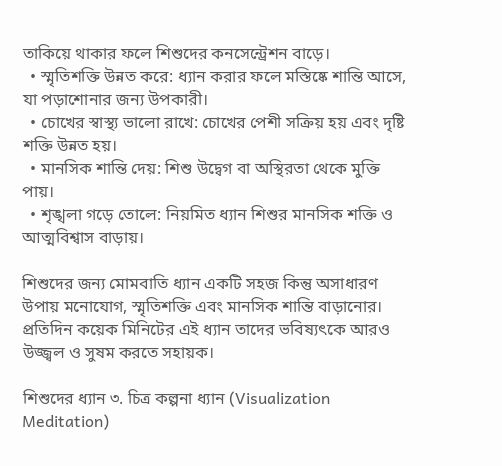তাকিয়ে থাকার ফলে শিশুদের কনসেন্ট্রেশন বাড়ে।
  • স্মৃতিশক্তি উন্নত করে: ধ্যান করার ফলে মস্তিষ্কে শান্তি আসে, যা পড়াশোনার জন্য উপকারী।
  • চোখের স্বাস্থ্য ভালো রাখে: চোখের পেশী সক্রিয় হয় এবং দৃষ্টি শক্তি উন্নত হয়।
  • মানসিক শান্তি দেয়: শিশু উদ্বেগ বা অস্থিরতা থেকে মুক্তি পায়।
  • শৃঙ্খলা গড়ে তোলে: নিয়মিত ধ্যান শিশুর মানসিক শক্তি ও আত্মবিশ্বাস বাড়ায়।

শিশুদের জন্য মোমবাতি ধ্যান একটি সহজ কিন্তু অসাধারণ উপায় মনোযোগ, স্মৃতিশক্তি এবং মানসিক শান্তি বাড়ানোর। প্রতিদিন কয়েক মিনিটের এই ধ্যান তাদের ভবিষ্যৎকে আরও উজ্জ্বল ও সুষম করতে সহায়ক।

শিশুদের ধ্যান ৩. চিত্র কল্পনা ধ্যান (Visualization Meditation)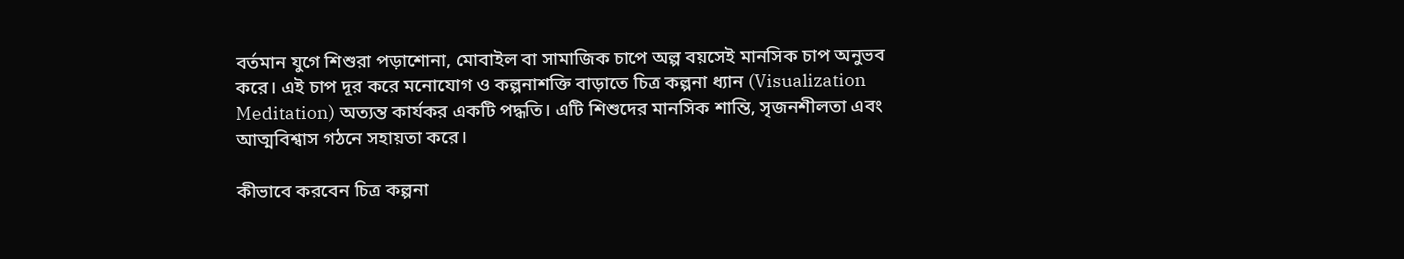বর্তমান যুগে শিশুরা পড়াশোনা, মোবাইল বা সামাজিক চাপে অল্প বয়সেই মানসিক চাপ অনুভব করে। এই চাপ দূর করে মনোযোগ ও কল্পনাশক্তি বাড়াতে চিত্র কল্পনা ধ্যান (Visualization Meditation) অত্যন্ত কার্যকর একটি পদ্ধতি। এটি শিশুদের মানসিক শান্তি, সৃজনশীলতা এবং আত্মবিশ্বাস গঠনে সহায়তা করে।

কীভাবে করবেন চিত্র কল্পনা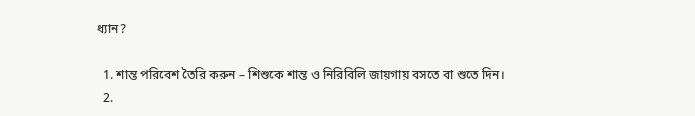ধ্যান?

  1. শান্ত পরিবেশ তৈরি করুন – শিশুকে শান্ত ও নিরিবিলি জায়গায় বসতে বা শুতে দিন।
  2.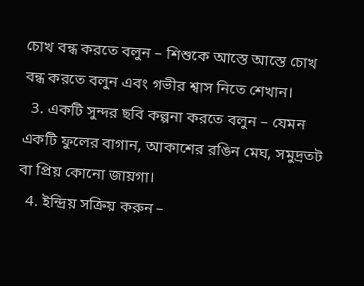চোখ বন্ধ করতে বলুন – শিশুকে আস্তে আস্তে চোখ বন্ধ করতে বলুন এবং গভীর শ্বাস নিতে শেখান।
  3. একটি সুন্দর ছবি কল্পনা করতে বলুন – যেমন একটি ফুলের বাগান, আকাশের রঙিন মেঘ, সমুদ্রতট বা প্রিয় কোনো জায়গা।
  4. ইন্দ্রিয় সক্রিয় করুন –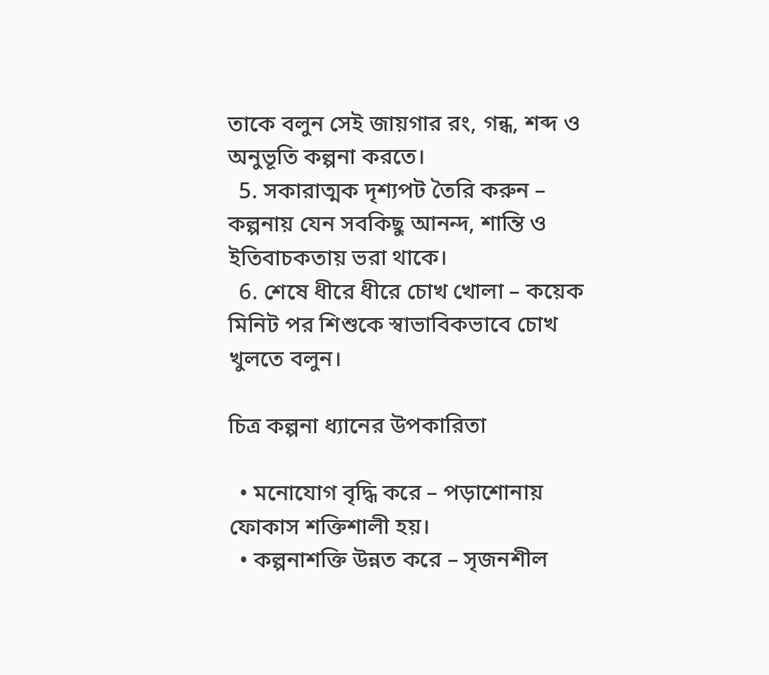তাকে বলুন সেই জায়গার রং, গন্ধ, শব্দ ও অনুভূতি কল্পনা করতে।
  5. সকারাত্মক দৃশ্যপট তৈরি করুন – কল্পনায় যেন সবকিছু আনন্দ, শান্তি ও ইতিবাচকতায় ভরা থাকে।
  6. শেষে ধীরে ধীরে চোখ খোলা – কয়েক মিনিট পর শিশুকে স্বাভাবিকভাবে চোখ খুলতে বলুন।

চিত্র কল্পনা ধ্যানের উপকারিতা

  • মনোযোগ বৃদ্ধি করে – পড়াশোনায় ফোকাস শক্তিশালী হয়।
  • কল্পনাশক্তি উন্নত করে – সৃজনশীল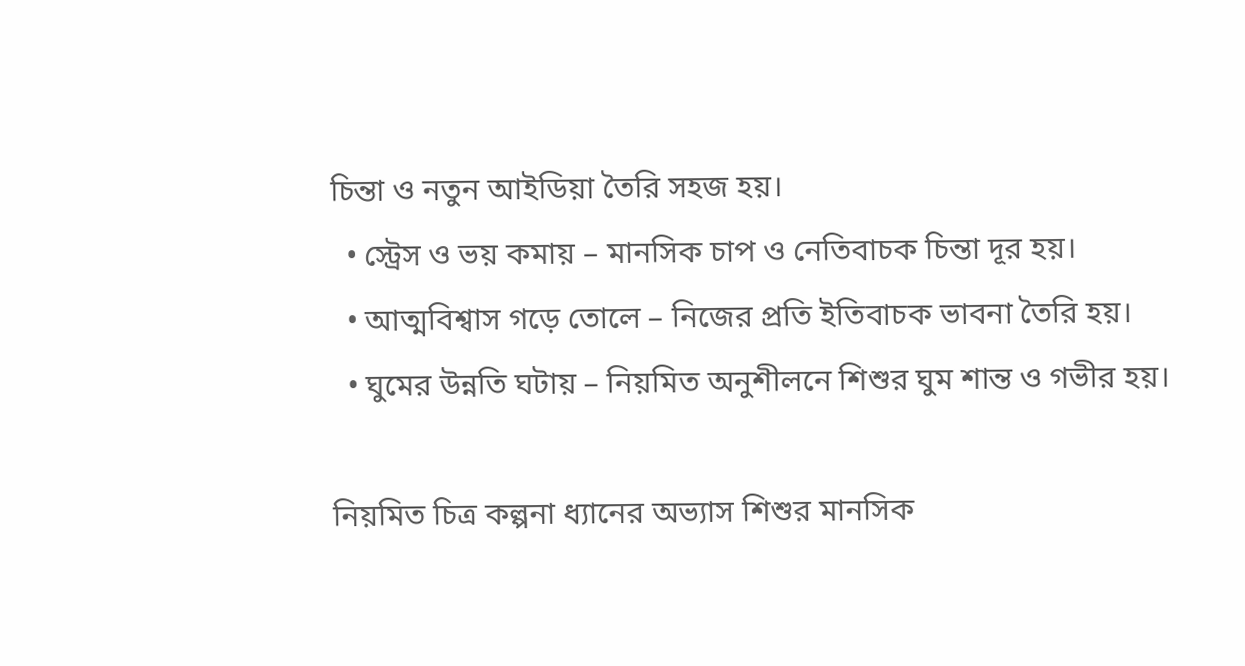চিন্তা ও নতুন আইডিয়া তৈরি সহজ হয়।
  • স্ট্রেস ও ভয় কমায় – মানসিক চাপ ও নেতিবাচক চিন্তা দূর হয়।
  • আত্মবিশ্বাস গড়ে তোলে – নিজের প্রতি ইতিবাচক ভাবনা তৈরি হয়।
  • ঘুমের উন্নতি ঘটায় – নিয়মিত অনুশীলনে শিশুর ঘুম শান্ত ও গভীর হয়।

নিয়মিত চিত্র কল্পনা ধ্যানের অভ্যাস শিশুর মানসিক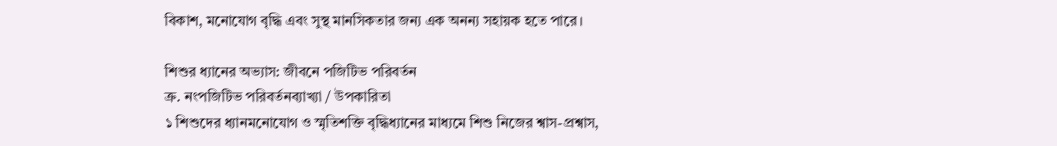বিকাশ, মনোযোগ বৃদ্ধি এবং সুস্থ মানসিকতার জন্য এক অনন্য সহায়ক হতে পারে।

শিশুর ধ্যানের অভ্যাস: জীবনে পজিটিভ পরিবর্তন
ক্র. নংপজিটিভ পরিবর্তনব্যাখ্যা / উপকারিতা
১ শিশুদের ধ্যানমনোযোগ ও স্মৃতিশক্তি বৃদ্ধিধ্যানের মাধ্যমে শিশু নিজের শ্বাস-প্রশ্বাস,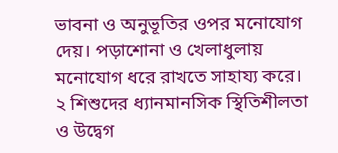ভাবনা ও অনুভূতির ওপর মনোযোগ দেয়। পড়াশোনা ও খেলাধুলায় মনোযোগ ধরে রাখতে সাহায্য করে।
২ শিশুদের ধ্যানমানসিক স্থিতিশীলতা ও উদ্বেগ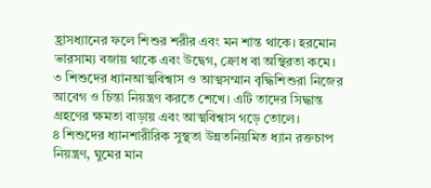হ্রাসধ্যানের ফলে শিশুর শরীর এবং মন শান্ত থাকে। হরমোন ভারসাম্য বজায় থাকে এবং উদ্বেগ, ক্রোধ বা অস্থিরতা কমে।
৩ শিশুদের ধ্যানআত্মবিশ্বাস ও আত্মসম্মান বৃদ্ধিশিশুরা নিজের আবেগ ও চিন্তা নিয়ন্ত্রণ করতে শেখে। এটি তাদের সিদ্ধান্ত গ্রহণের ক্ষমতা বাড়ায় এবং আত্মবিশ্বাস গড়ে তোলে।
৪ শিশুদের ধ্যানশারীরিক সুস্থতা উন্নতনিয়মিত ধ্যান রক্তচাপ নিয়ন্ত্রণ, ঘুমের মান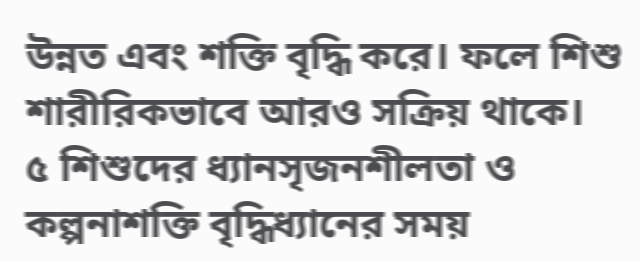উন্নত এবং শক্তি বৃদ্ধি করে। ফলে শিশু শারীরিকভাবে আরও সক্রিয় থাকে।
৫ শিশুদের ধ্যানসৃজনশীলতা ও কল্পনাশক্তি বৃদ্ধিধ্যানের সময়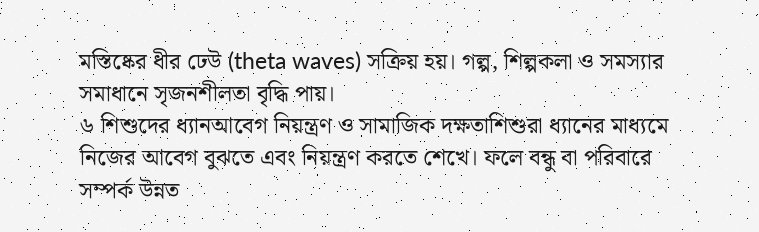মস্তিষ্কের ধীর ঢেউ (theta waves) সক্রিয় হয়। গল্প, শিল্পকলা ও সমস্যার সমাধানে সৃজনশীলতা বৃদ্ধি পায়।
৬ শিশুদের ধ্যানআবেগ নিয়ন্ত্রণ ও সামাজিক দক্ষতাশিশুরা ধ্যানের মাধ্যমে নিজের আবেগ বুঝতে এবং নিয়ন্ত্রণ করতে শেখে। ফলে বন্ধু বা পরিবারে সম্পর্ক উন্নত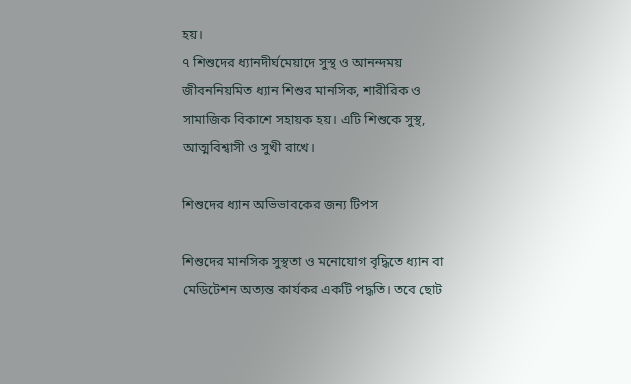হয়।
৭ শিশুদের ধ্যানদীর্ঘমেয়াদে সুস্থ ও আনন্দময় জীবননিয়মিত ধ্যান শিশুর মানসিক, শারীরিক ও সামাজিক বিকাশে সহায়ক হয়। এটি শিশুকে সুস্থ, আত্মবিশ্বাসী ও সুখী রাখে।

শিশুদের ধ্যান অভিভাবকের জন্য টিপস

শিশুদের মানসিক সুস্থতা ও মনোযোগ বৃদ্ধিতে ধ্যান বা মেডিটেশন অত্যন্ত কার্যকর একটি পদ্ধতি। তবে ছোট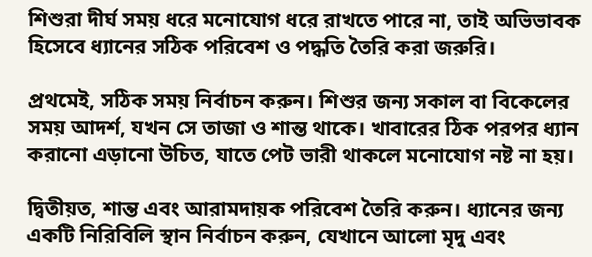শিশুরা দীর্ঘ সময় ধরে মনোযোগ ধরে রাখতে পারে না, তাই অভিভাবক হিসেবে ধ্যানের সঠিক পরিবেশ ও পদ্ধতি তৈরি করা জরুরি।

প্রথমেই, সঠিক সময় নির্বাচন করুন। শিশুর জন্য সকাল বা বিকেলের সময় আদর্শ, যখন সে তাজা ও শান্ত থাকে। খাবারের ঠিক পরপর ধ্যান করানো এড়ানো উচিত, যাতে পেট ভারী থাকলে মনোযোগ নষ্ট না হয়।

দ্বিতীয়ত, শান্ত এবং আরামদায়ক পরিবেশ তৈরি করুন। ধ্যানের জন্য একটি নিরিবিলি স্থান নির্বাচন করুন, যেখানে আলো মৃদু এবং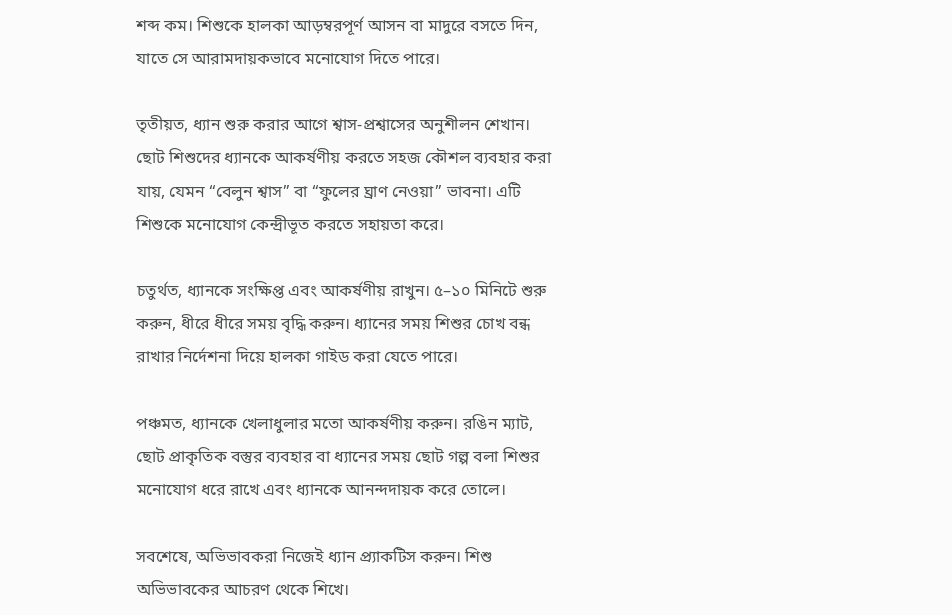শব্দ কম। শিশুকে হালকা আড়ম্বরপূর্ণ আসন বা মাদুরে বসতে দিন, যাতে সে আরামদায়কভাবে মনোযোগ দিতে পারে।

তৃতীয়ত, ধ্যান শুরু করার আগে শ্বাস-প্রশ্বাসের অনুশীলন শেখান। ছোট শিশুদের ধ্যানকে আকর্ষণীয় করতে সহজ কৌশল ব্যবহার করা যায়, যেমন “বেলুন শ্বাস” বা “ফুলের ঘ্রাণ নেওয়া” ভাবনা। এটি শিশুকে মনোযোগ কেন্দ্রীভূত করতে সহায়তা করে।

চতুর্থত, ধ্যানকে সংক্ষিপ্ত এবং আকর্ষণীয় রাখুন। ৫–১০ মিনিটে শুরু করুন, ধীরে ধীরে সময় বৃদ্ধি করুন। ধ্যানের সময় শিশুর চোখ বন্ধ রাখার নির্দেশনা দিয়ে হালকা গাইড করা যেতে পারে।

পঞ্চমত, ধ্যানকে খেলাধুলার মতো আকর্ষণীয় করুন। রঙিন ম্যাট, ছোট প্রাকৃতিক বস্তুর ব্যবহার বা ধ্যানের সময় ছোট গল্প বলা শিশুর মনোযোগ ধরে রাখে এবং ধ্যানকে আনন্দদায়ক করে তোলে।

সবশেষে, অভিভাবকরা নিজেই ধ্যান প্র্যাকটিস করুন। শিশু অভিভাবকের আচরণ থেকে শিখে।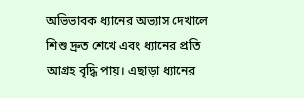অভিভাবক ধ্যানের অভ্যাস দেখালে শিশু দ্রুত শেখে এবং ধ্যানের প্রতি আগ্রহ বৃদ্ধি পায়। এছাড়া ধ্যানের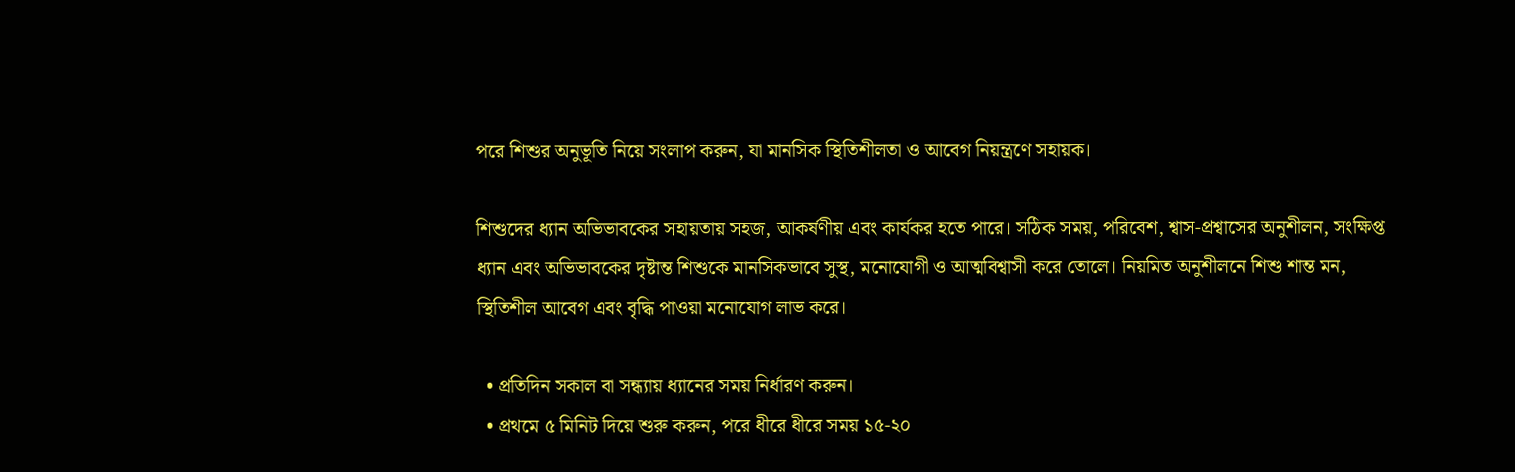পরে শিশুর অনুভূতি নিয়ে সংলাপ করুন, যা মানসিক স্থিতিশীলতা ও আবেগ নিয়ন্ত্রণে সহায়ক।

শিশুদের ধ্যান অভিভাবকের সহায়তায় সহজ, আকর্ষণীয় এবং কার্যকর হতে পারে। সঠিক সময়, পরিবেশ, শ্বাস-প্রশ্বাসের অনুশীলন, সংক্ষিপ্ত ধ্যান এবং অভিভাবকের দৃষ্টান্ত শিশুকে মানসিকভাবে সুস্থ, মনোযোগী ও আত্মবিশ্বাসী করে তোলে। নিয়মিত অনুশীলনে শিশু শান্ত মন, স্থিতিশীল আবেগ এবং বৃদ্ধি পাওয়া মনোযোগ লাভ করে।

  • প্রতিদিন সকাল বা সন্ধ্যায় ধ্যানের সময় নির্ধারণ করুন।
  • প্রথমে ৫ মিনিট দিয়ে শুরু করুন, পরে ধীরে ধীরে সময় ১৫-২০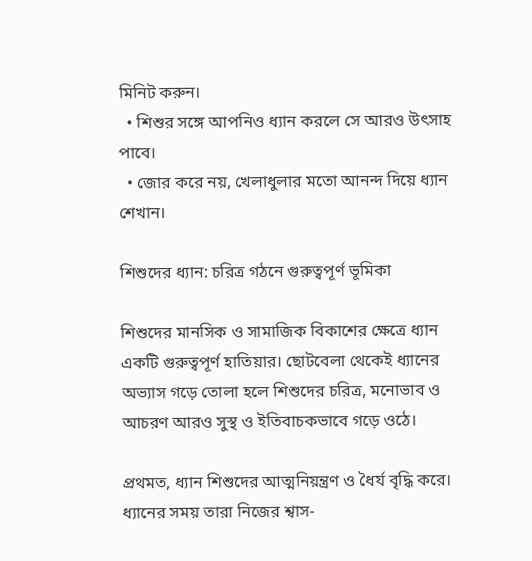মিনিট করুন।
  • শিশুর সঙ্গে আপনিও ধ্যান করলে সে আরও উৎসাহ পাবে।
  • জোর করে নয়, খেলাধুলার মতো আনন্দ দিয়ে ধ্যান শেখান।

শিশুদের ধ্যান: চরিত্র গঠনে গুরুত্বপূর্ণ ভূমিকা

শিশুদের মানসিক ও সামাজিক বিকাশের ক্ষেত্রে ধ্যান একটি গুরুত্বপূর্ণ হাতিয়ার। ছোটবেলা থেকেই ধ্যানের অভ্যাস গড়ে তোলা হলে শিশুদের চরিত্র, মনোভাব ও আচরণ আরও সুস্থ ও ইতিবাচকভাবে গড়ে ওঠে।

প্রথমত, ধ্যান শিশুদের আত্মনিয়ন্ত্রণ ও ধৈর্য বৃদ্ধি করে। ধ্যানের সময় তারা নিজের শ্বাস-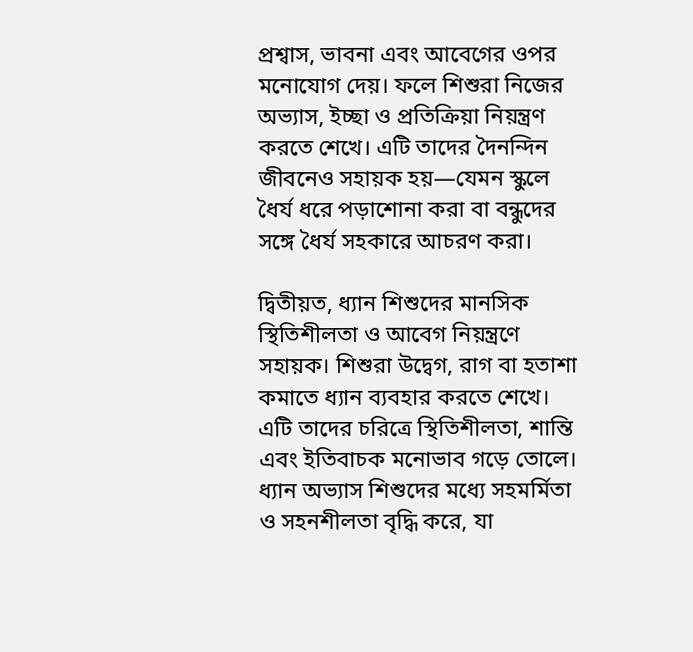প্রশ্বাস, ভাবনা এবং আবেগের ওপর মনোযোগ দেয়। ফলে শিশুরা নিজের অভ্যাস, ইচ্ছা ও প্রতিক্রিয়া নিয়ন্ত্রণ করতে শেখে। এটি তাদের দৈনন্দিন জীবনেও সহায়ক হয়—যেমন স্কুলে ধৈর্য ধরে পড়াশোনা করা বা বন্ধুদের সঙ্গে ধৈর্য সহকারে আচরণ করা।

দ্বিতীয়ত, ধ্যান শিশুদের মানসিক স্থিতিশীলতা ও আবেগ নিয়ন্ত্রণে সহায়ক। শিশুরা উদ্বেগ, রাগ বা হতাশা কমাতে ধ্যান ব্যবহার করতে শেখে। এটি তাদের চরিত্রে স্থিতিশীলতা, শান্তি এবং ইতিবাচক মনোভাব গড়ে তোলে। ধ্যান অভ্যাস শিশুদের মধ্যে সহমর্মিতা ও সহনশীলতা বৃদ্ধি করে, যা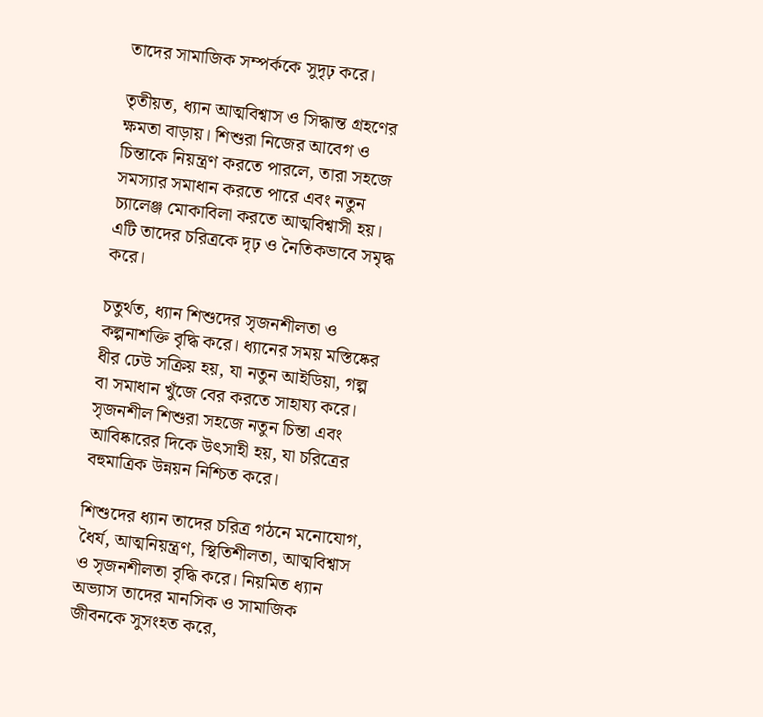তাদের সামাজিক সম্পর্ককে সুদৃঢ় করে।

তৃতীয়ত, ধ্যান আত্মবিশ্বাস ও সিদ্ধান্ত গ্রহণের ক্ষমতা বাড়ায়। শিশুরা নিজের আবেগ ও চিন্তাকে নিয়ন্ত্রণ করতে পারলে, তারা সহজে সমস্যার সমাধান করতে পারে এবং নতুন চ্যালেঞ্জ মোকাবিলা করতে আত্মবিশ্বাসী হয়। এটি তাদের চরিত্রকে দৃঢ় ও নৈতিকভাবে সমৃদ্ধ করে।

চতুর্থত, ধ্যান শিশুদের সৃজনশীলতা ও কল্পনাশক্তি বৃদ্ধি করে। ধ্যানের সময় মস্তিষ্কের ধীর ঢেউ সক্রিয় হয়, যা নতুন আইডিয়া, গল্প বা সমাধান খুঁজে বের করতে সাহায্য করে। সৃজনশীল শিশুরা সহজে নতুন চিন্তা এবং আবিষ্কারের দিকে উৎসাহী হয়, যা চরিত্রের বহুমাত্রিক উন্নয়ন নিশ্চিত করে।

শিশুদের ধ্যান তাদের চরিত্র গঠনে মনোযোগ, ধৈর্য, আত্মনিয়ন্ত্রণ, স্থিতিশীলতা, আত্মবিশ্বাস ও সৃজনশীলতা বৃদ্ধি করে। নিয়মিত ধ্যান অভ্যাস তাদের মানসিক ও সামাজিক জীবনকে সুসংহত করে,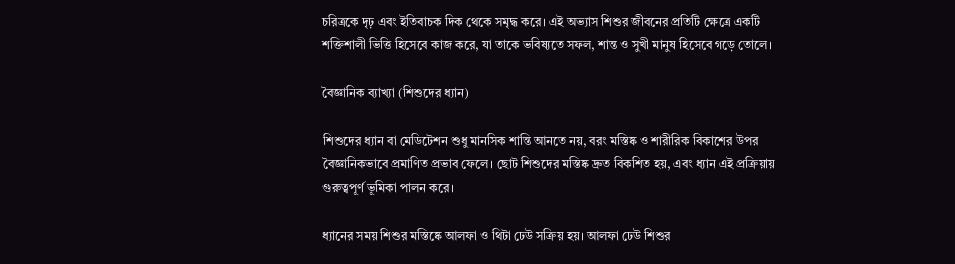চরিত্রকে দৃঢ় এবং ইতিবাচক দিক থেকে সমৃদ্ধ করে। এই অভ্যাস শিশুর জীবনের প্রতিটি ক্ষেত্রে একটি শক্তিশালী ভিত্তি হিসেবে কাজ করে, যা তাকে ভবিষ্যতে সফল, শান্ত ও সুখী মানুষ হিসেবে গড়ে তোলে।

বৈজ্ঞানিক ব্যাখ্যা (শিশুদের ধ্যান)

শিশুদের ধ্যান বা মেডিটেশন শুধু মানসিক শান্তি আনতে নয়, বরং মস্তিষ্ক ও শারীরিক বিকাশের উপর বৈজ্ঞানিকভাবে প্রমাণিত প্রভাব ফেলে। ছোট শিশুদের মস্তিষ্ক দ্রুত বিকশিত হয়, এবং ধ্যান এই প্রক্রিয়ায় গুরুত্বপূর্ণ ভূমিকা পালন করে।

ধ্যানের সময় শিশুর মস্তিষ্কে আলফা ও থিটা ঢেউ সক্রিয় হয়। আলফা ঢেউ শিশুর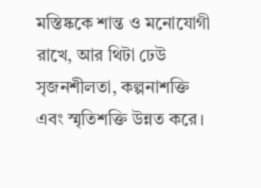মস্তিষ্ককে শান্ত ও মনোযোগী রাখে, আর থিটা ঢেউ সৃজনশীলতা, কল্পনাশক্তি এবং স্মৃতিশক্তি উন্নত করে।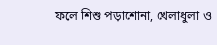ফলে শিশু পড়াশোনা, খেলাধুলা ও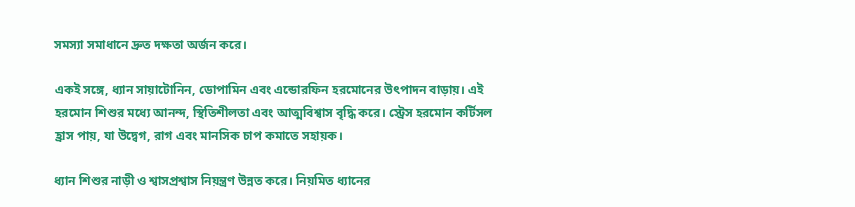সমস্যা সমাধানে দ্রুত দক্ষতা অর্জন করে।

একই সঙ্গে, ধ্যান সায়াটোনিন, ডোপামিন এবং এন্ডোরফিন হরমোনের উৎপাদন বাড়ায়। এই হরমোন শিশুর মধ্যে আনন্দ, স্থিতিশীলতা এবং আত্মবিশ্বাস বৃদ্ধি করে। স্ট্রেস হরমোন কর্টিসল হ্রাস পায়, যা উদ্বেগ, রাগ এবং মানসিক চাপ কমাতে সহায়ক।

ধ্যান শিশুর নাড়ী ও শ্বাসপ্রশ্বাস নিয়ন্ত্রণ উন্নত করে। নিয়মিত ধ্যানের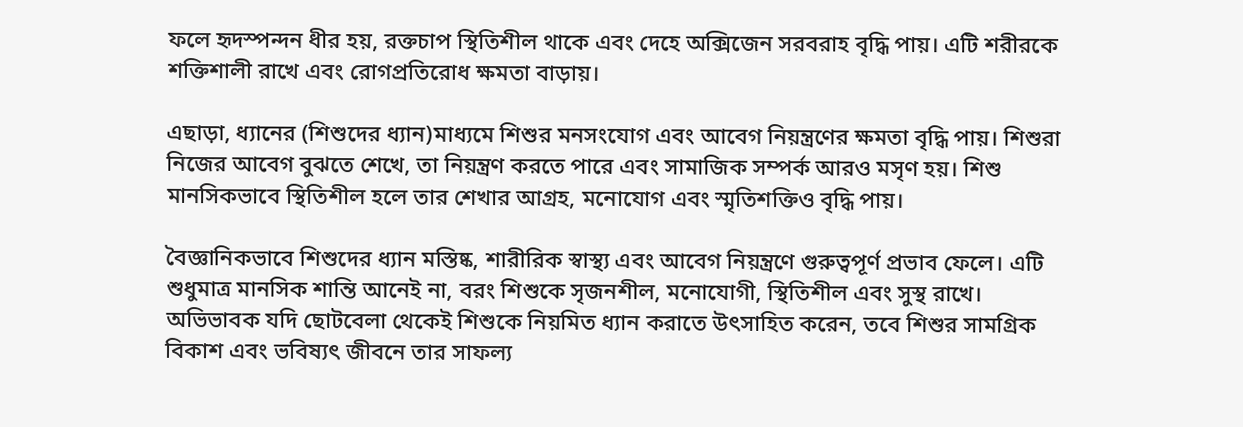ফলে হৃদস্পন্দন ধীর হয়, রক্তচাপ স্থিতিশীল থাকে এবং দেহে অক্সিজেন সরবরাহ বৃদ্ধি পায়। এটি শরীরকে শক্তিশালী রাখে এবং রোগপ্রতিরোধ ক্ষমতা বাড়ায়।

এছাড়া, ধ্যানের (শিশুদের ধ্যান)মাধ্যমে শিশুর মনসংযোগ এবং আবেগ নিয়ন্ত্রণের ক্ষমতা বৃদ্ধি পায়। শিশুরা নিজের আবেগ বুঝতে শেখে, তা নিয়ন্ত্রণ করতে পারে এবং সামাজিক সম্পর্ক আরও মসৃণ হয়। শিশু মানসিকভাবে স্থিতিশীল হলে তার শেখার আগ্রহ, মনোযোগ এবং স্মৃতিশক্তিও বৃদ্ধি পায়।

বৈজ্ঞানিকভাবে শিশুদের ধ্যান মস্তিষ্ক, শারীরিক স্বাস্থ্য এবং আবেগ নিয়ন্ত্রণে গুরুত্বপূর্ণ প্রভাব ফেলে। এটি শুধুমাত্র মানসিক শান্তি আনেই না, বরং শিশুকে সৃজনশীল, মনোযোগী, স্থিতিশীল এবং সুস্থ রাখে। অভিভাবক যদি ছোটবেলা থেকেই শিশুকে নিয়মিত ধ্যান করাতে উৎসাহিত করেন, তবে শিশুর সামগ্রিক বিকাশ এবং ভবিষ্যৎ জীবনে তার সাফল্য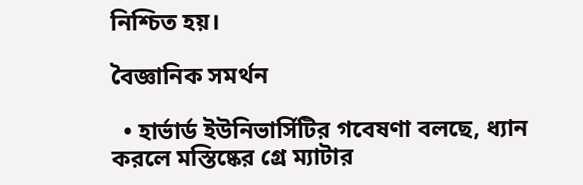নিশ্চিত হয়।

বৈজ্ঞানিক সমর্থন

  • হার্ভার্ড ইউনিভার্সিটির গবেষণা বলছে, ধ্যান করলে মস্তিষ্কের গ্রে ম্যাটার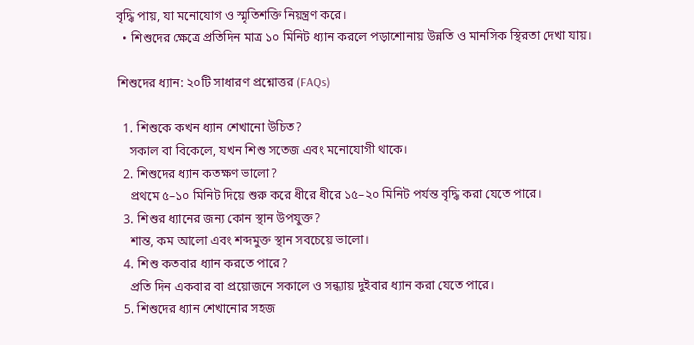বৃদ্ধি পায়, যা মনোযোগ ও স্মৃতিশক্তি নিয়ন্ত্রণ করে।
  • শিশুদের ক্ষেত্রে প্রতিদিন মাত্র ১০ মিনিট ধ্যান করলে পড়াশোনায় উন্নতি ও মানসিক স্থিরতা দেখা যায়।

শিশুদের ধ্যান: ২০টি সাধারণ প্রশ্নোত্তর (FAQs)

  1. শিশুকে কখন ধ্যান শেখানো উচিত?
    সকাল বা বিকেলে, যখন শিশু সতেজ এবং মনোযোগী থাকে।
  2. শিশুদের ধ্যান কতক্ষণ ভালো?
    প্রথমে ৫–১০ মিনিট দিয়ে শুরু করে ধীরে ধীরে ১৫–২০ মিনিট পর্যন্ত বৃদ্ধি করা যেতে পারে।
  3. শিশুর ধ্যানের জন্য কোন স্থান উপযুক্ত?
    শান্ত, কম আলো এবং শব্দমুক্ত স্থান সবচেয়ে ভালো।
  4. শিশু কতবার ধ্যান করতে পারে?
    প্রতি দিন একবার বা প্রয়োজনে সকালে ও সন্ধ্যায় দুইবার ধ্যান করা যেতে পারে।
  5. শিশুদের ধ্যান শেখানোর সহজ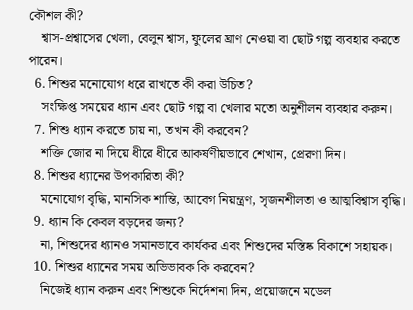কৌশল কী?
    শ্বাস-প্রশ্বাসের খেলা, বেলুন শ্বাস, ফুলের ঘ্রাণ নেওয়া বা ছোট গল্প ব্যবহার করতে পারেন।
  6. শিশুর মনোযোগ ধরে রাখতে কী করা উচিত?
    সংক্ষিপ্ত সময়ের ধ্যান এবং ছোট গল্প বা খেলার মতো অনুশীলন ব্যবহার করুন।
  7. শিশু ধ্যান করতে চায় না, তখন কী করবেন?
    শক্তি জোর না দিয়ে ধীরে ধীরে আকর্ষণীয়ভাবে শেখান, প্রেরণা দিন।
  8. শিশুর ধ্যানের উপকারিতা কী?
    মনোযোগ বৃদ্ধি, মানসিক শান্তি, আবেগ নিয়ন্ত্রণ, সৃজনশীলতা ও আত্মবিশ্বাস বৃদ্ধি।
  9. ধ্যান কি কেবল বড়দের জন্য?
    না, শিশুদের ধ্যানও সমানভাবে কার্যকর এবং শিশুদের মস্তিষ্ক বিকাশে সহায়ক।
  10. শিশুর ধ্যানের সময় অভিভাবক কি করবেন?
    নিজেই ধ্যান করুন এবং শিশুকে নির্দেশনা দিন, প্রয়োজনে মডেল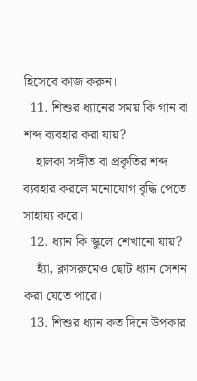হিসেবে কাজ করুন।
  11. শিশুর ধ্যানের সময় কি গান বা শব্দ ব্যবহার করা যায়?
    হালকা সঙ্গীত বা প্রকৃতির শব্দ ব্যবহার করলে মনোযোগ বৃদ্ধি পেতে সাহায্য করে।
  12. ধ্যান কি স্কুলে শেখানো যায়?
    হ্যাঁ, ক্লাসরুমেও ছোট ধ্যান সেশন করা যেতে পারে।
  13. শিশুর ধ্যান কত দিনে উপকার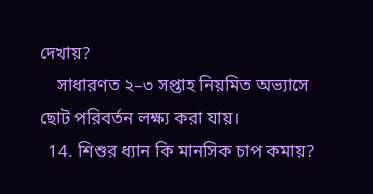দেখায়?
    সাধারণত ২–৩ সপ্তাহ নিয়মিত অভ্যাসে ছোট পরিবর্তন লক্ষ্য করা যায়।
  14. শিশুর ধ্যান কি মানসিক চাপ কমায়?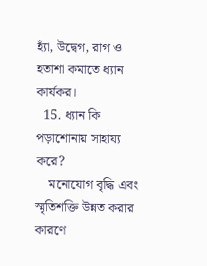হ্যাঁ, উদ্বেগ, রাগ ও হতাশা কমাতে ধ্যান কার্যকর।
  15. ধ্যান কি পড়াশোনায় সাহায্য করে?
    মনোযোগ বৃদ্ধি এবং স্মৃতিশক্তি উন্নত করার কারণে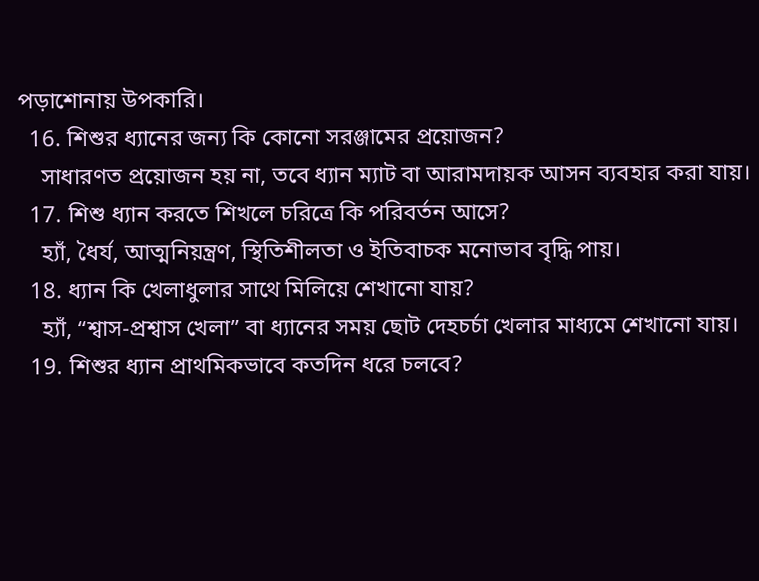পড়াশোনায় উপকারি।
  16. শিশুর ধ্যানের জন্য কি কোনো সরঞ্জামের প্রয়োজন?
    সাধারণত প্রয়োজন হয় না, তবে ধ্যান ম্যাট বা আরামদায়ক আসন ব্যবহার করা যায়।
  17. শিশু ধ্যান করতে শিখলে চরিত্রে কি পরিবর্তন আসে?
    হ্যাঁ, ধৈর্য, আত্মনিয়ন্ত্রণ, স্থিতিশীলতা ও ইতিবাচক মনোভাব বৃদ্ধি পায়।
  18. ধ্যান কি খেলাধুলার সাথে মিলিয়ে শেখানো যায়?
    হ্যাঁ, “শ্বাস-প্রশ্বাস খেলা” বা ধ্যানের সময় ছোট দেহচর্চা খেলার মাধ্যমে শেখানো যায়।
  19. শিশুর ধ্যান প্রাথমিকভাবে কতদিন ধরে চলবে?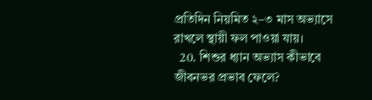প্রতিদিন নিয়মিত ২–৩ মাস অভ্যাসে রাখলে স্থায়ী ফল পাওয়া যায়।
  20. শিশুর ধ্যান অভ্যাস কীভাবে জীবনভর প্রভাব ফেলে?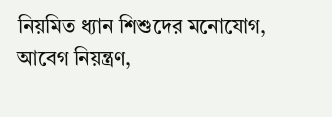নিয়মিত ধ্যান শিশুদের মনোযোগ, আবেগ নিয়ন্ত্রণ,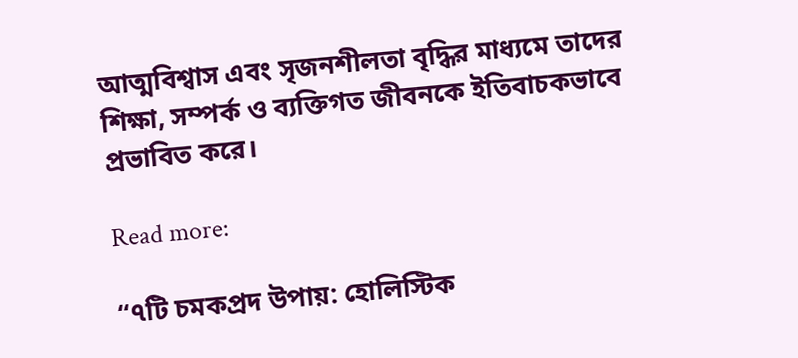আত্মবিশ্বাস এবং সৃজনশীলতা বৃদ্ধির মাধ্যমে তাদের শিক্ষা, সম্পর্ক ও ব্যক্তিগত জীবনকে ইতিবাচকভাবে প্রভাবিত করে।

Read more:

“৭টি চমকপ্রদ উপায়: হোলিস্টিক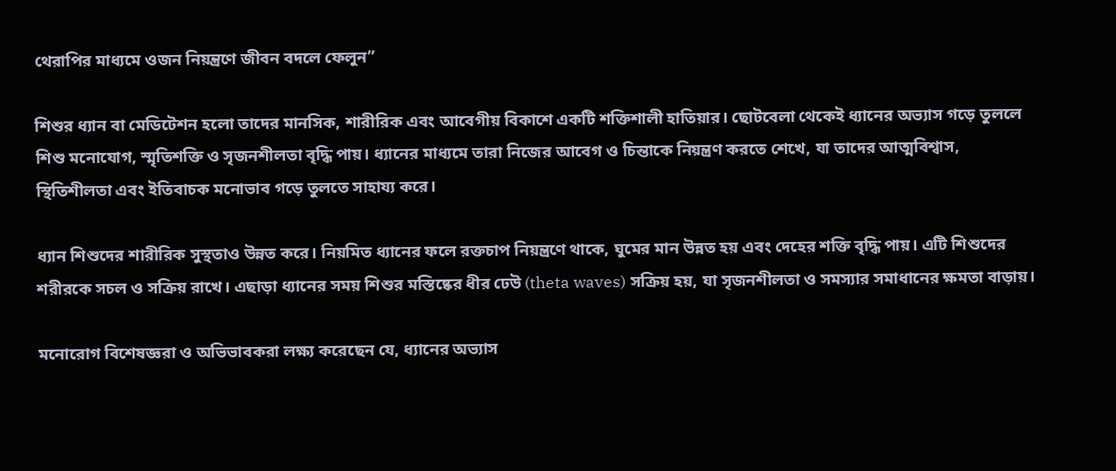থেরাপির মাধ্যমে ওজন নিয়ন্ত্রণে জীবন বদলে ফেলুন”

শিশুর ধ্যান বা মেডিটেশন হলো তাদের মানসিক, শারীরিক এবং আবেগীয় বিকাশে একটি শক্তিশালী হাতিয়ার। ছোটবেলা থেকেই ধ্যানের অভ্যাস গড়ে তুললে শিশু মনোযোগ, স্মৃতিশক্তি ও সৃজনশীলতা বৃদ্ধি পায়। ধ্যানের মাধ্যমে তারা নিজের আবেগ ও চিন্তাকে নিয়ন্ত্রণ করতে শেখে, যা তাদের আত্মবিশ্বাস, স্থিতিশীলতা এবং ইতিবাচক মনোভাব গড়ে তুলতে সাহায্য করে।

ধ্যান শিশুদের শারীরিক সুস্থতাও উন্নত করে। নিয়মিত ধ্যানের ফলে রক্তচাপ নিয়ন্ত্রণে থাকে, ঘুমের মান উন্নত হয় এবং দেহের শক্তি বৃদ্ধি পায়। এটি শিশুদের শরীরকে সচল ও সক্রিয় রাখে। এছাড়া ধ্যানের সময় শিশুর মস্তিষ্কের ধীর ঢেউ (theta waves) সক্রিয় হয়, যা সৃজনশীলতা ও সমস্যার সমাধানের ক্ষমতা বাড়ায়।

মনোরোগ বিশেষজ্ঞরা ও অভিভাবকরা লক্ষ্য করেছেন যে, ধ্যানের অভ্যাস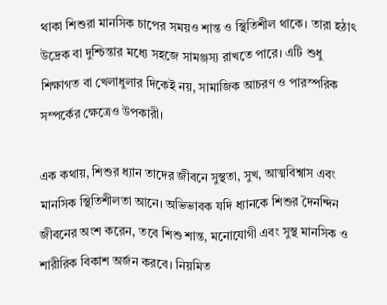থাকা শিশুরা মানসিক চাপের সময়ও শান্ত ও স্থিতিশীল থাকে। তারা হঠাৎ উদ্রেক বা দুশ্চিন্তার মধ্যে সহজে সামঞ্জস্য রাখতে পারে। এটি শুধু শিক্ষাগত বা খেলাধুলার দিকেই নয়, সামাজিক আচরণ ও পারস্পরিক সম্পর্কের ক্ষেত্রেও উপকারী।

এক কথায়, শিশুর ধ্যান তাদের জীবনে সুস্থতা, সুখ, আত্মবিশ্বাস এবং মানসিক স্থিতিশীলতা আনে। অভিভাবক যদি ধ্যানকে শিশুর দৈনন্দিন জীবনের অংশ করেন, তবে শিশু শান্ত, মনোযোগী এবং সুস্থ মানসিক ও শারীরিক বিকাশ অর্জন করবে। নিয়মিত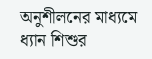অনুশীলনের মাধ্যমে ধ্যান শিশুর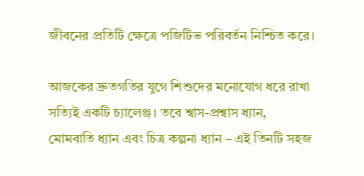জীবনের প্রতিটি ক্ষেত্রে পজিটিভ পরিবর্তন নিশ্চিত করে।

আজকের দ্রুতগতির যুগে শিশুদের মনোযোগ ধরে রাখা সত্যিই একটি চ্যালেঞ্জ। তবে শ্বাস-প্রশ্বাস ধ্যান, মোমবাতি ধ্যান এবং চিত্র কল্পনা ধ্যান – এই তিনটি সহজ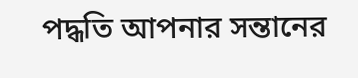পদ্ধতি আপনার সন্তানের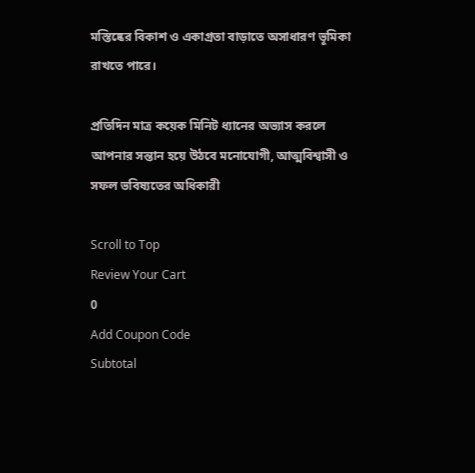মস্তিষ্কের বিকাশ ও একাগ্রতা বাড়াতে অসাধারণ ভূমিকা রাখতে পারে।

প্রতিদিন মাত্র কয়েক মিনিট ধ্যানের অভ্যাস করলে আপনার সন্তান হয়ে উঠবে মনোযোগী, আত্মবিশ্বাসী ও সফল ভবিষ্যতের অধিকারী

Scroll to Top
Review Your Cart
0
Add Coupon Code
Subtotal